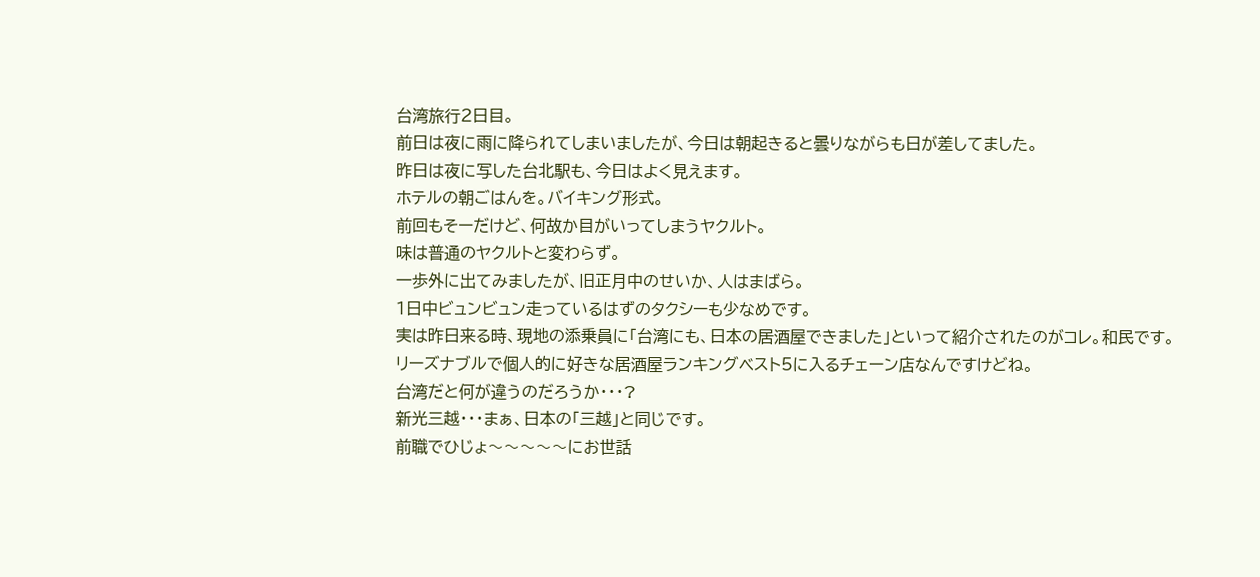台湾旅行2日目。
前日は夜に雨に降られてしまいましたが、今日は朝起きると曇りながらも日が差してました。
昨日は夜に写した台北駅も、今日はよく見えます。
ホテルの朝ごはんを。バイキング形式。
前回もそーだけど、何故か目がいってしまうヤクルト。
味は普通のヤクルトと変わらず。
一歩外に出てみましたが、旧正月中のせいか、人はまばら。
1日中ビュンビュン走っているはずのタクシーも少なめです。
実は昨日来る時、現地の添乗員に「台湾にも、日本の居酒屋できました」といって紹介されたのがコレ。和民です。
リーズナブルで個人的に好きな居酒屋ランキングベスト5に入るチェーン店なんですけどね。
台湾だと何が違うのだろうか・・・?
新光三越・・・まぁ、日本の「三越」と同じです。
前職でひじょ〜〜〜〜〜にお世話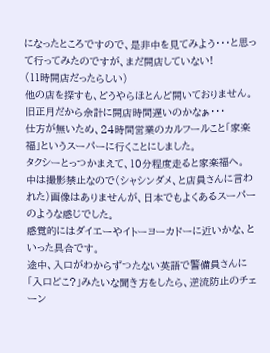になったところですので、是非中を見てみよう・・・と思って行ってみたのですが、まだ開店していない!
(11時開店だったらしい)
他の店を探すも、どうやらほとんど開いておりません。旧正月だから余計に開店時間遅いのかなぁ・・・
仕方が無いため、24時間営業のカルフールこと「家楽福」というスーパーに行くことにしました。
タクシーとっつかまえて、10分程度走ると家楽福へ。
中は撮影禁止なので(シャシンダメ、と店員さんに言われた)画像はありませんが、日本でもよくあるスーパーのような感じでした。
感覚的にはダイエーやイトーヨーカドーに近いかな、といった具合です。
途中、入口がわからずつたない英語で警備員さんに「入口どこ?」みたいな聞き方をしたら、逆流防止のチェーン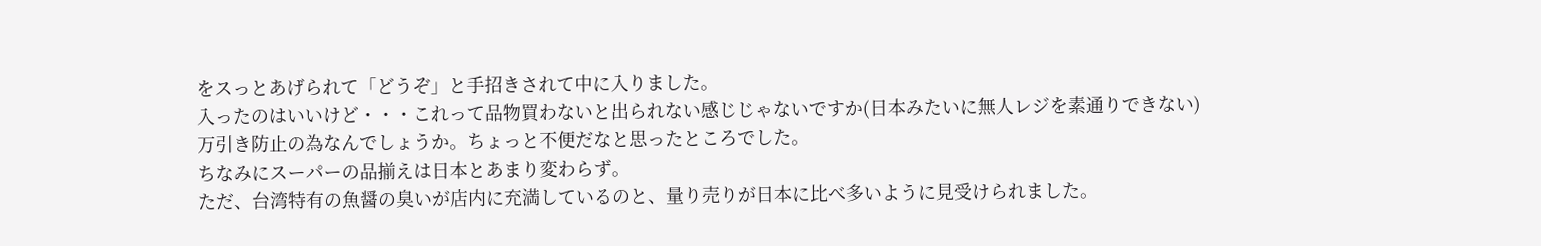をスっとあげられて「どうぞ」と手招きされて中に入りました。
入ったのはいいけど・・・これって品物買わないと出られない感じじゃないですか(日本みたいに無人レジを素通りできない)
万引き防止の為なんでしょうか。ちょっと不便だなと思ったところでした。
ちなみにスーパーの品揃えは日本とあまり変わらず。
ただ、台湾特有の魚醤の臭いが店内に充満しているのと、量り売りが日本に比べ多いように見受けられました。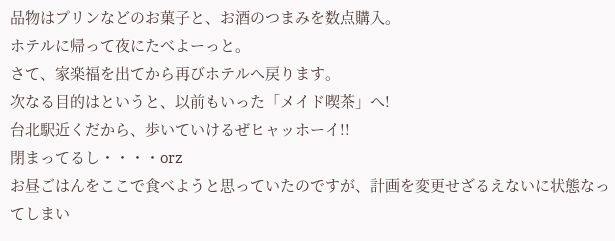品物はプリンなどのお菓子と、お酒のつまみを数点購入。
ホテルに帰って夜にたべよーっと。
さて、家楽福を出てから再びホテルへ戻ります。
次なる目的はというと、以前もいった「メイド喫茶」へ!
台北駅近くだから、歩いていけるぜヒャッホーイ!!
閉まってるし・・・・orz
お昼ごはんをここで食べようと思っていたのですが、計画を変更せざるえないに状態なってしまい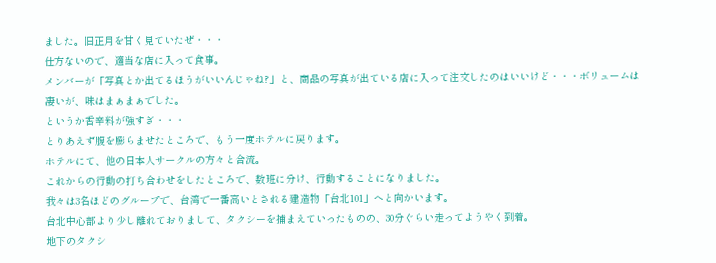ました。旧正月を甘く見ていたぜ・・・
仕方ないので、適当な店に入って食事。
メンバーが「写真とか出てるほうがいいんじゃね?」と、商品の写真が出ている店に入って注文したのはいいけど・・・ボリュームは凄いが、味はまぁまぁでした。
というか香辛料が強すぎ・・・
とりあえず腹を膨らませたところで、もう一度ホテルに戻ります。
ホテルにて、他の日本人サークルの方々と合流。
これからの行動の打ち合わせをしたところで、数班に分け、行動することになりました。
我々は3名ほどのグループで、台湾で一番高いとされる建造物「台北101」へと向かいます。
台北中心部より少し離れておりまして、タクシーを捕まえていったものの、30分ぐらい走ってようやく到着。
地下のタクシ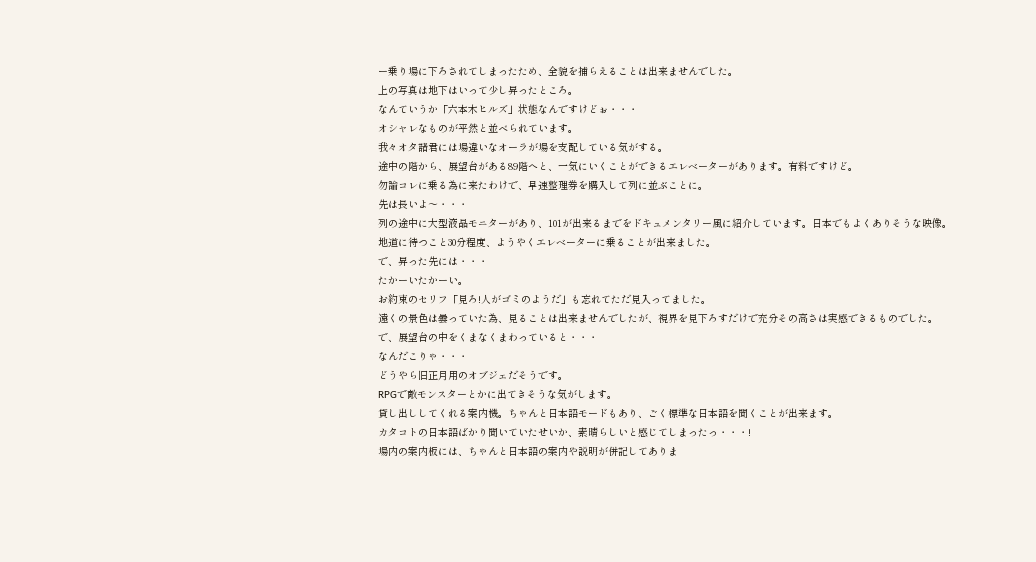ー乗り場に下ろされてしまったため、全貌を捕らえることは出来ませんでした。
上の写真は地下はいって少し昇ったところ。
なんていうか「六本木ヒルズ」状態なんですけどぉ・・・
オシャレなものが平然と並べられています。
我々オタ諸君には場違いなオーラが場を支配している気がする。
途中の階から、展望台がある89階へと、一気にいくことができるエレベーターがあります。有料ですけど。
勿論コレに乗る為に来たわけで、早速整理券を購入して列に並ぶことに。
先は長いよ〜・・・
列の途中に大型液晶モニターがあり、101が出来るまでをドキュメンタリー風に紹介しています。日本でもよくありそうな映像。
地道に待つこと30分程度、ようやくエレベーターに乗ることが出来ました。
で、昇った先には・・・
たかーいたかーい。
お約束のセリフ「見ろ!人がゴミのようだ」も忘れてただ見入ってました。
遠くの景色は曇っていた為、見ることは出来ませんでしたが、視界を見下ろすだけで充分その高さは実感できるものでした。
で、展望台の中をくまなくまわっていると・・・
なんだこりゃ・・・
どうやら旧正月用のオブジェだそうです。
RPGで敵モンスターとかに出てきそうな気がします。
貸し出ししてくれる案内機。ちゃんと日本語モードもあり、ごく標準な日本語を聞くことが出来ます。
カタコトの日本語ばかり聞いていたせいか、素晴らしいと感じてしまったっ・・・!
場内の案内板には、ちゃんと日本語の案内や説明が併記してありま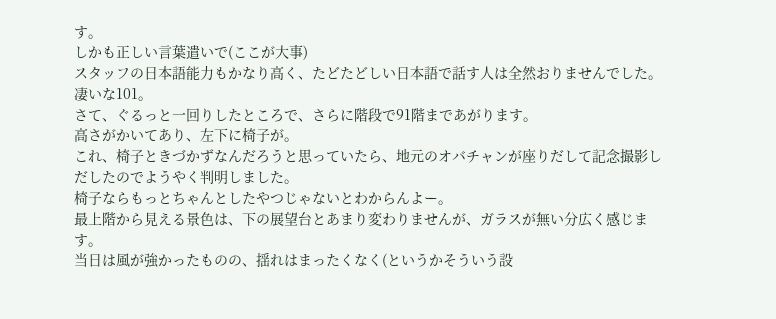す。
しかも正しい言葉遣いで(ここが大事)
スタッフの日本語能力もかなり高く、たどたどしい日本語で話す人は全然おりませんでした。凄いな101。
さて、ぐるっと一回りしたところで、さらに階段で91階まであがります。
高さがかいてあり、左下に椅子が。
これ、椅子ときづかずなんだろうと思っていたら、地元のオバチャンが座りだして記念撮影しだしたのでようやく判明しました。
椅子ならもっとちゃんとしたやつじゃないとわからんよー。
最上階から見える景色は、下の展望台とあまり変わりませんが、ガラスが無い分広く感じます。
当日は風が強かったものの、揺れはまったくなく(というかそういう設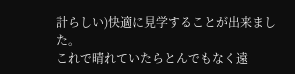計らしい)快適に見学することが出来ました。
これで晴れていたらとんでもなく遠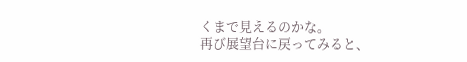くまで見えるのかな。
再び展望台に戻ってみると、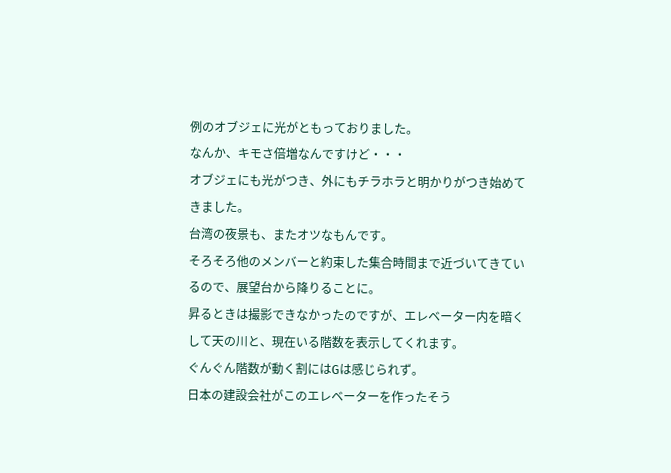例のオブジェに光がともっておりました。
なんか、キモさ倍増なんですけど・・・
オブジェにも光がつき、外にもチラホラと明かりがつき始めてきました。
台湾の夜景も、またオツなもんです。
そろそろ他のメンバーと約束した集合時間まで近づいてきているので、展望台から降りることに。
昇るときは撮影できなかったのですが、エレベーター内を暗くして天の川と、現在いる階数を表示してくれます。
ぐんぐん階数が動く割にはGは感じられず。
日本の建設会社がこのエレベーターを作ったそう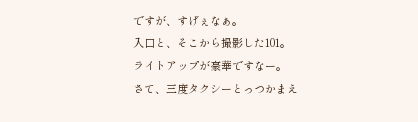ですが、すげぇなぁ。
入口と、そこから撮影した101。
ライトアップが豪華ですなー。
さて、三度タクシーとっつかまえ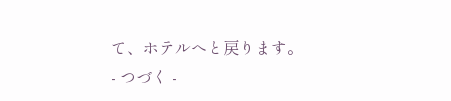て、ホテルへと戻ります。
- つづく -